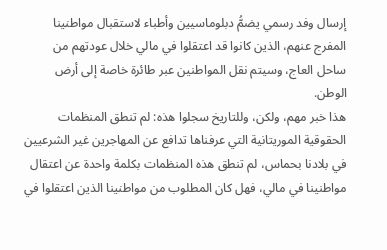إرسال وفد رسمي يضمُّ دبلوماسيين وأطباء لاستقبال مواطنينا المفرج عنهم، الذين كانوا قد اعتقلوا في مالي خلال عودتهم من ساحل العاج، وسيتم نقل المواطنين عبر طائرة خاصة إلى أرض الوطن.
هذا خبر مهم، ولكن، وللتاريخ سجلوا هذه: لم تنطق المنظمات الحقوقية الموريتانية التي عرفناها تدافع عن المهاجرين غير الشرعيين في بلادنا بحماس، لم تنطق هذه المنظمات بكلمة واحدة عن اعتقال مواطنينا في مالي، فهل كان المطلوب من مواطنينا الذين اعتقلوا في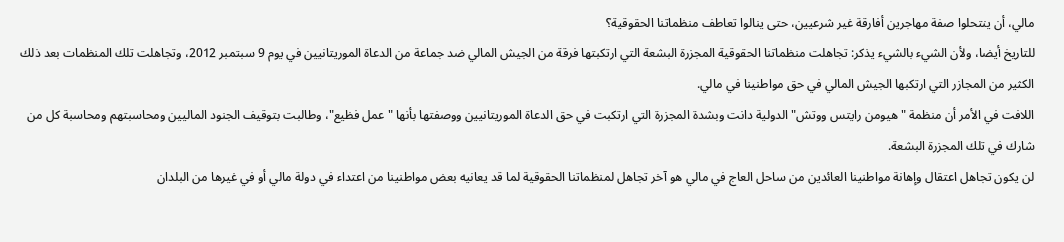مالي، أن ينتحلوا صفة مهاجرين أفارقة غير شرعيين، حتى ينالوا تعاطف منظماتنا الحقوقية؟
للتاريخ أيضا، ولأن الشيء بالشيء يذكر: تجاهلت منظماتنا الحقوقية المجزرة البشعة التي ارتكبتها فرقة من الجيش المالي ضد جماعة من الدعاة الموريتانيين في يوم 9 سبتمبر 2012، وتجاهلت تلك المنظمات بعد ذلك الكثير من المجازر التي ارتكبها الجيش المالي في حق مواطنينا في مالي.
اللافت في الأمر أن منظمة "هيومن رايتس ووتش" الدولية دانت وبشدة المجزرة التي ارتكبت في حق الدعاة الموريتانيين ووصفتها بأنها "عمل فظيع"، وطالبت بتوقيف الجنود الماليين ومحاسبتهم ومحاسبة كل من شارك في تلك المجزرة البشعة.
لن يكون تجاهل اعتقال وإهانة مواطنينا العائدين من ساحل العاج في مالي هو آخر تجاهل لمنظماتنا الحقوقية لما قد يعانيه بعض مواطنينا من اعتداء في دولة مالي أو في غيرها من البلدان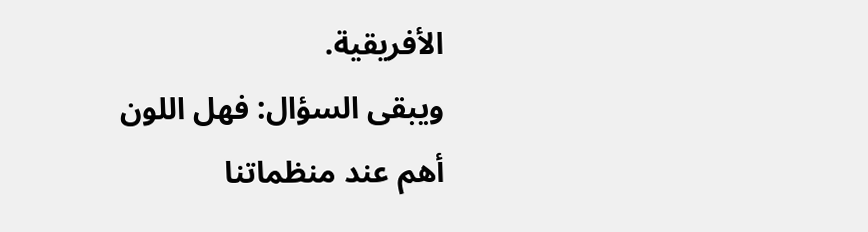الأفريقية.
ويبقى السؤال: فهل اللون أهم عند منظماتنا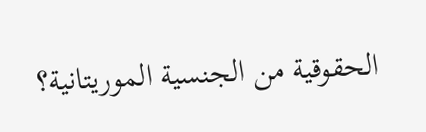الحقوقية من الجنسية الموريتانية؟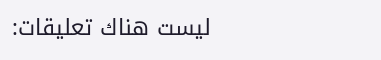ليست هناك تعليقات: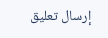إرسال تعليق